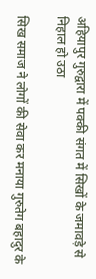अहियापुर गुरुद्वारा में पक्की संगत में सिखों के जमावड़े से निहाल हो उठा

सिख समाज ने लोगों की सेवा कर मनाया गुरुतेग बहादुर के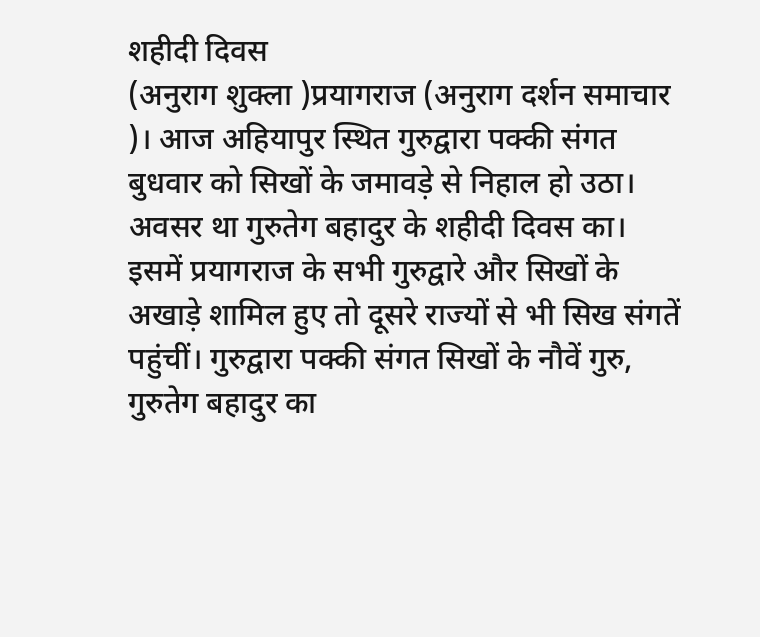शहीदी दिवस
(अनुराग शुक्ला )प्रयागराज (अनुराग दर्शन समाचार )। आज अहियापुर स्थित गुरुद्वारा पक्की संगत बुधवार को सिखों के जमावड़े से निहाल हो उठा। अवसर था गुरुतेग बहादुर के शहीदी दिवस का। इसमें प्रयागराज के सभी गुरुद्वारे और सिखों के अखाड़े शामिल हुए तो दूसरे राज्यों से भी सिख संगतें पहुंचीं। गुरुद्वारा पक्की संगत सिखों के नौवें गुरु, गुरुतेग बहादुर का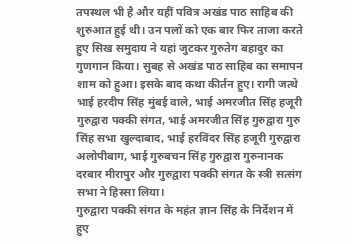तपस्थल भी है और यहीं पवित्र अखंड पाठ साहिब की शुरुआत हुई थी। उन पलों को एक बार फिर ताजा करते हुए सिख समुदाय ने यहां जुटकर गुरुतेग बहादुर का गुणगान किया। सुबह से अखंड पाठ साहिब का समापन शाम को हुआ। इसके बाद कथा कीर्तन हुए। रागी जत्थे भाई हरदीप सिंह मुंबई वाले, भाई अमरजीत सिंह हजूरी गुरुद्वारा पक्की संगत, भाई अमरजीत सिंह गुरुद्वारा गुरु सिंह सभा खुल्दाबाद, भाई हरविंदर सिंह हजूरी गुरुद्वारा अलोपीबाग, भाई गुरुबचन सिंह गुरुद्वारा गुरुनानक दरबार मीरापुर और गुरुद्वारा पक्की संगत के स्त्री सत्संग सभा ने हिस्सा लिया।
गुरुद्वारा पक्की संगत के महंत ज्ञान सिंह के निर्देशन में हुए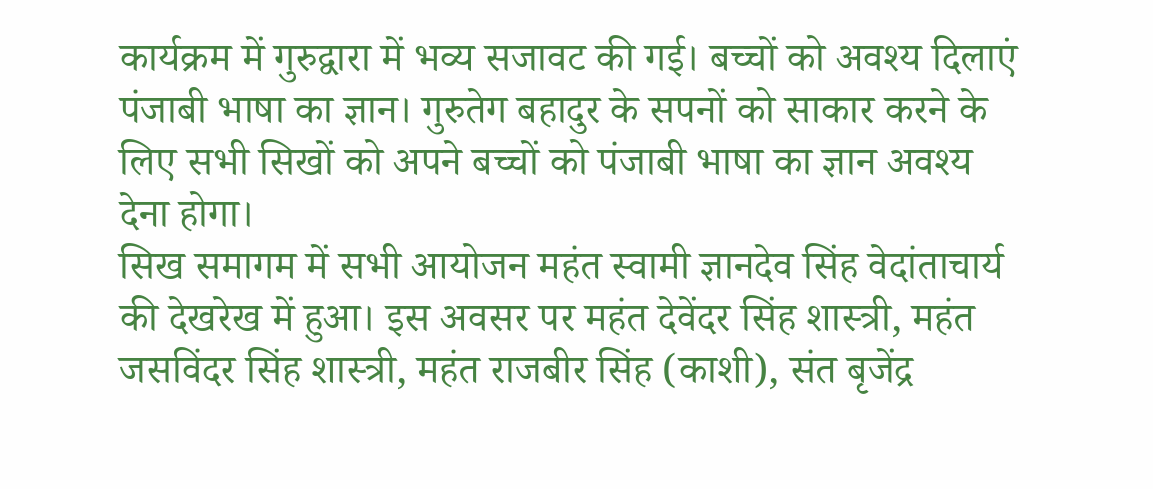कार्यक्रम में गुरुद्वारा में भव्य सजावट की गई। बच्चों को अवश्य दिलाएं पंजाबी भाषा का ज्ञान। गुरुतेग बहादुर के सपनों को साकार करने के लिए सभी सिखों को अपने बच्चों को पंजाबी भाषा का ज्ञान अवश्य देना होगा।
सिख समागम में सभी आयोजन महंत स्वामी ज्ञानदेव सिंह वेदांताचार्य की देखरेख में हुआ। इस अवसर पर महंत देवेंदर सिंह शास्त्री, महंत जसविंदर सिंह शास्त्री, महंत राजबीर सिंह (काशी), संत बृजेंद्र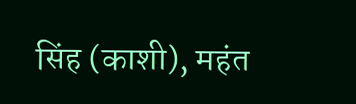सिंह (काशी), महंत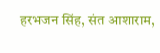हरभजन सिंह, संत आशाराम,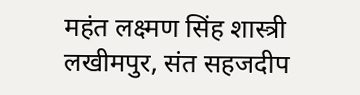महंत लक्ष्मण सिंह शास्त्री लखीमपुर, संत सहजदीप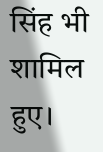सिंह भी शामिल हुए।